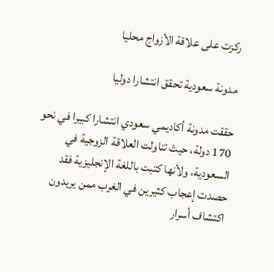ركزت على علاقة الأزواج محليا

مدونة سعودية تحقق انتشارا دوليا

حققت مدونة أكاديمي سعودي انتشارا كبيرا في نحو 170 دولة، حيث تناولت العلاقة الزوجية في السعودية، ولأنها كتبت باللغة الإنجليزية فقد حصدت إعجاب كثيرين في الغرب ممن يريدون اكتشاف أسرار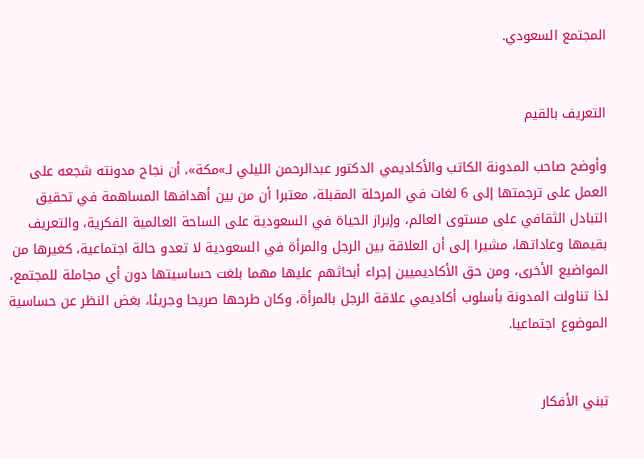المجتمع السعودي.


التعريف بالقيم

وأوضح صاحب المدونة الكاتب والأكاديمي الدكتور عبدالرحمن الليلي لـ»مكة»، أن نجاح مدونته شجعه على العمل على ترجمتها إلى 6 لغات في المرحلة المقبلة، معتبرا أن من بين أهدافها المساهمة في تحقيق التبادل الثقافي على مستوى العالم، وإبراز الحياة في السعودية على الساحة العالمية الفكرية، والتعريف بقيمها وعاداتها، مشيرا إلى أن العلاقة بين الرجل والمرأة في السعودية لا تعدو حالة اجتماعية، كغيرها من المواضيع الأخرى، ومن حق الأكاديميين إجراء أبحاثهم عليها مهما بلغت حساسيتها دون أي مجاملة للمجتمع، لذا تناولت المدونة بأسلوب أكاديمي علاقة الرجل بالمرأة، وكان طرحها صريحا وجريئا، بغض النظر عن حساسية الموضوع اجتماعيا.


تبني الأفكار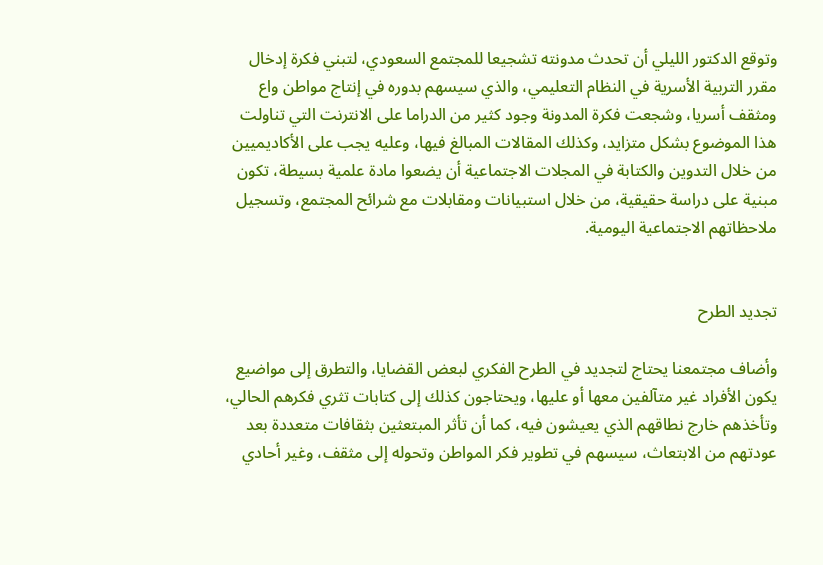وتوقع الدكتور الليلي أن تحدث مدونته تشجيعا للمجتمع السعودي، لتبني فكرة إدخال مقرر التربية الأسرية في النظام التعليمي، والذي سيسهم بدوره في إنتاج مواطن واع ومثقف أسريا، وشجعت فكرة المدونة وجود كثير من الدراما على الانترنت التي تناولت هذا الموضوع بشكل متزايد، وكذلك المقالات المبالغ فيها، وعليه يجب على الأكاديميين من خلال التدوين والكتابة في المجلات الاجتماعية أن يضعوا مادة علمية بسيطة، تكون مبنية على دراسة حقيقية، من خلال استبيانات ومقابلات مع شرائح المجتمع، وتسجيل ملاحظاتهم الاجتماعية اليومية.


تجديد الطرح

وأضاف مجتمعنا يحتاج لتجديد في الطرح الفكري لبعض القضايا، والتطرق إلى مواضيع يكون الأفراد غير متآلفين معها أو عليها، ويحتاجون كذلك إلى كتابات تثري فكرهم الحالي، وتأخذهم خارج نطاقهم الذي يعيشون فيه، كما أن تأثر المبتعثين بثقافات متعددة بعد عودتهم من الابتعاث، سيسهم في تطوير فكر المواطن وتحوله إلى مثقف، وغير أحادي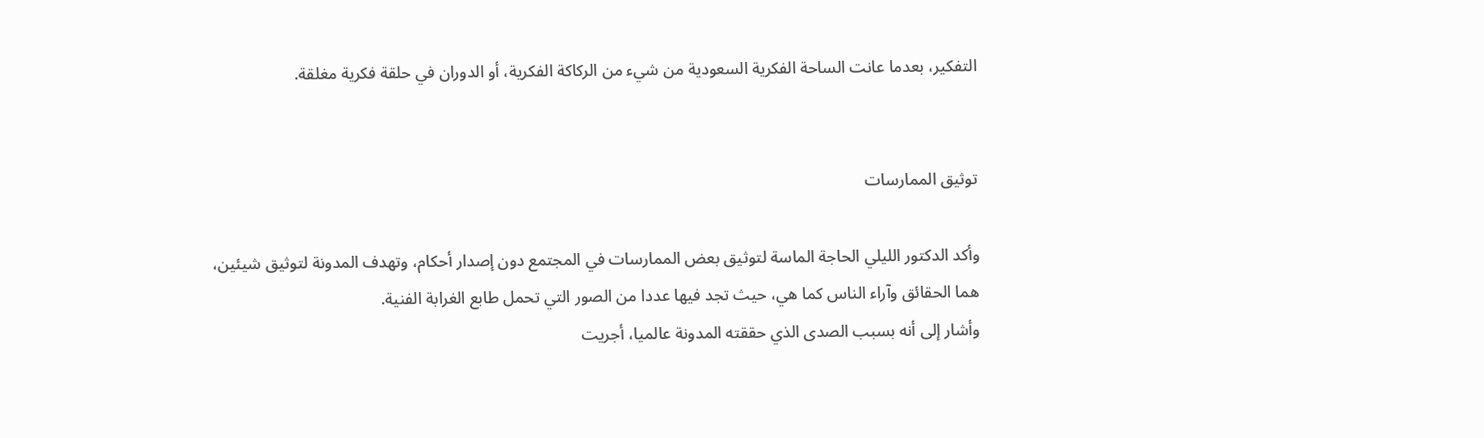التفكير، بعدما عانت الساحة الفكرية السعودية من شيء من الركاكة الفكرية، أو الدوران في حلقة فكرية مغلقة.


توثيق الممارسات

وأكد الدكتور الليلي الحاجة الماسة لتوثيق بعض الممارسات في المجتمع دون إصدار أحكام، وتهدف المدونة لتوثيق شيئين، هما الحقائق وآراء الناس كما هي، حيث تجد فيها عددا من الصور التي تحمل طابع الغرابة الفنية.
وأشار إلى أنه بسبب الصدى الذي حققته المدونة عالميا، أجريت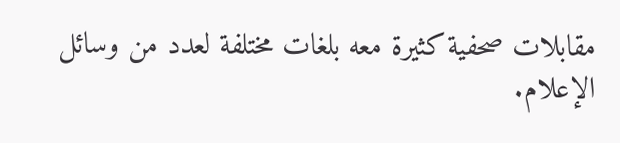مقابلات صحفية كثيرة معه بلغات مختلفة لعدد من وسائل الإعلام.